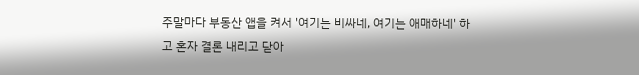주말마다 부동산 앱을 켜서 '여기는 비싸네, 여기는 애매하네' 하고 혼자 결론 내리고 닫아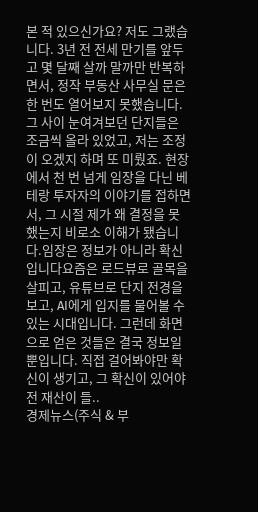본 적 있으신가요? 저도 그랬습니다. 3년 전 전세 만기를 앞두고 몇 달째 살까 말까만 반복하면서, 정작 부동산 사무실 문은 한 번도 열어보지 못했습니다. 그 사이 눈여겨보던 단지들은 조금씩 올라 있었고, 저는 조정이 오겠지 하며 또 미뤘죠. 현장에서 천 번 넘게 임장을 다닌 베테랑 투자자의 이야기를 접하면서, 그 시절 제가 왜 결정을 못 했는지 비로소 이해가 됐습니다.임장은 정보가 아니라 확신입니다요즘은 로드뷰로 골목을 살피고, 유튜브로 단지 전경을 보고, AI에게 입지를 물어볼 수 있는 시대입니다. 그런데 화면으로 얻은 것들은 결국 정보일 뿐입니다. 직접 걸어봐야만 확신이 생기고, 그 확신이 있어야 전 재산이 들..
경제뉴스(주식 & 부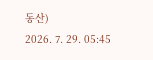동산)
2026. 7. 29. 05:45